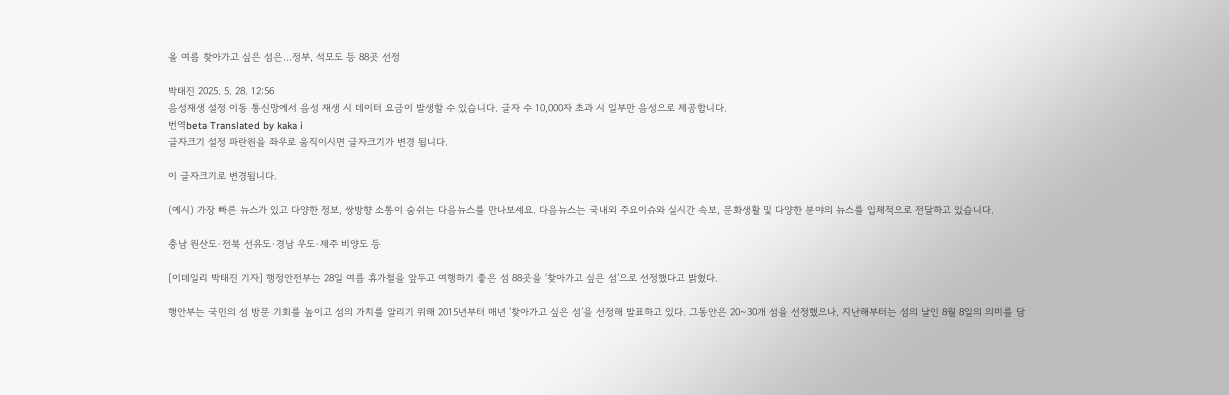올 여름 찾아가고 싶은 섬은…정부, 석모도 등 88곳 선정

박태진 2025. 5. 28. 12:56
음성재생 설정 이동 통신망에서 음성 재생 시 데이터 요금이 발생할 수 있습니다. 글자 수 10,000자 초과 시 일부만 음성으로 제공합니다.
번역beta Translated by kaka i
글자크기 설정 파란원을 좌우로 움직이시면 글자크기가 변경 됩니다.

이 글자크기로 변경됩니다.

(예시) 가장 빠른 뉴스가 있고 다양한 정보, 쌍방향 소통이 숨쉬는 다음뉴스를 만나보세요. 다음뉴스는 국내외 주요이슈와 실시간 속보, 문화생활 및 다양한 분야의 뉴스를 입체적으로 전달하고 있습니다.

충남 원산도·전북 선유도·경남 우도·제주 비양도 등

[이데일리 박태진 기자] 행정안전부는 28일 여름 휴가철을 앞두고 여행하기 좋은 섬 88곳을 ‘찾아가고 싶은 섬’으로 선정했다고 밝혔다.

행안부는 국민의 섬 방문 기회를 높이고 섬의 가치를 알리기 위해 2015년부터 매년 ‘찾아가고 싶은 섬’을 선정해 발표하고 있다. 그동안은 20~30개 섬을 선정했으나, 지난해부터는 섬의 날인 8월 8일의 의미를 담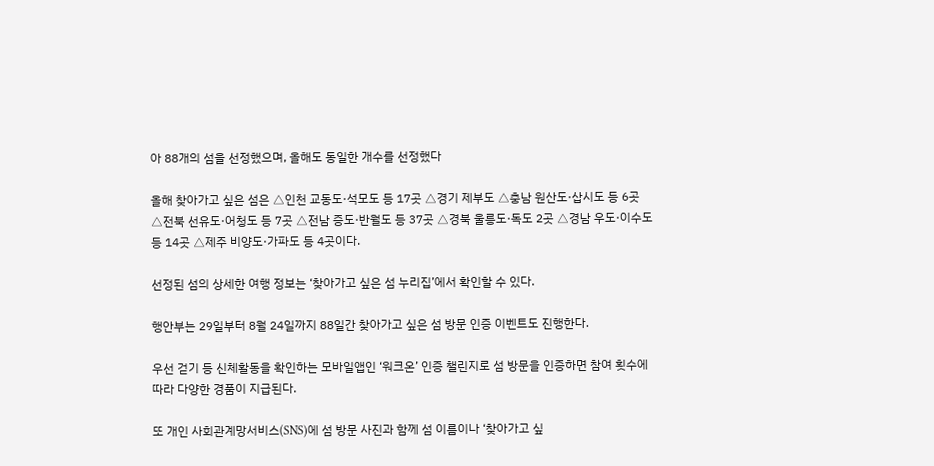아 88개의 섬을 선정했으며, 올해도 동일한 개수를 선정했다

올해 찾아가고 싶은 섬은 △인천 교동도·석모도 등 17곳 △경기 제부도 △충남 원산도·삽시도 등 6곳 △전북 선유도·어청도 등 7곳 △전남 증도·반월도 등 37곳 △경북 울릉도·독도 2곳 △경남 우도·이수도 등 14곳 △제주 비양도·가파도 등 4곳이다.

선정된 섬의 상세한 여행 정보는 ‘찾아가고 싶은 섬 누리집’에서 확인할 수 있다.

행안부는 29일부터 8월 24일까지 88일간 찾아가고 싶은 섬 방문 인증 이벤트도 진행한다.

우선 걷기 등 신체활동을 확인하는 모바일앱인 ‘워크온’ 인증 챌린지로 섬 방문을 인증하면 참여 횟수에 따라 다양한 경품이 지급된다.

또 개인 사회관계망서비스(SNS)에 섬 방문 사진과 함께 섬 이름이나 ‘찾아가고 싶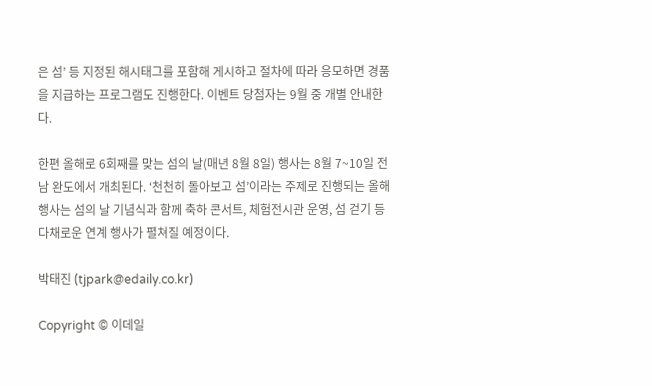은 섬’ 등 지정된 해시태그를 포함해 게시하고 절차에 따라 응모하면 경품을 지급하는 프로그램도 진행한다. 이벤트 당첨자는 9월 중 개별 안내한다.

한편 올해로 6회째를 맞는 섬의 날(매년 8월 8일) 행사는 8월 7~10일 전남 완도에서 개최된다. ‘천천히 돌아보고 섬’이라는 주제로 진행되는 올해 행사는 섬의 날 기념식과 함께 축하 콘서트, 체험전시관 운영, 섬 걷기 등 다채로운 연계 행사가 펼쳐질 예정이다.

박태진 (tjpark@edaily.co.kr)

Copyright © 이데일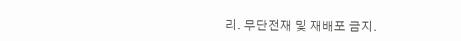리. 무단전재 및 재배포 금지.